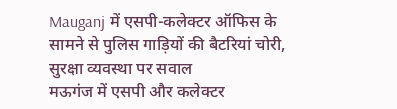Mauganj में एसपी-कलेक्टर ऑफिस के सामने से पुलिस गाड़ियों की बैटरियां चोरी, सुरक्षा व्यवस्था पर सवाल
मऊगंज में एसपी और कलेक्टर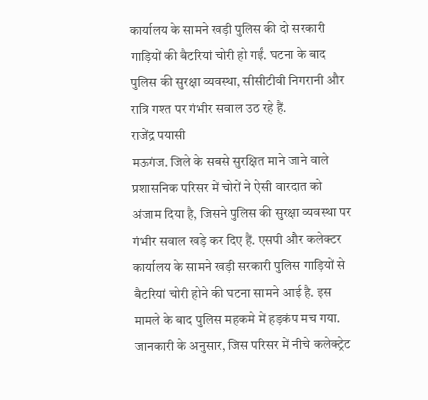कार्यालय के सामने खड़ी पुलिस की दो सरकारी गाड़ियों की बैटरियां चोरी हो गईं. घटना के बाद पुलिस की सुरक्षा व्यवस्था, सीसीटीवी निगरानी और रात्रि गश्त पर गंभीर सवाल उठ रहे हैं.
राजेंद्र पयासी
मऊगंज. जिले के सबसे सुरक्षित माने जाने वाले प्रशासनिक परिसर में चोरों ने ऐसी वारदात को अंजाम दिया है, जिसने पुलिस की सुरक्षा व्यवस्था पर गंभीर सवाल खड़े कर दिए हैं. एसपी और कलेक्टर कार्यालय के सामने खड़ी सरकारी पुलिस गाड़ियों से बैटरियां चोरी होने की घटना सामने आई है. इस मामले के बाद पुलिस महकमे में हड़कंप मच गया.
जानकारी के अनुसार, जिस परिसर में नीचे कलेक्ट्रेट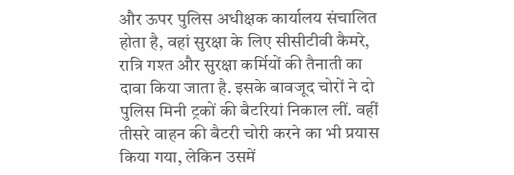और ऊपर पुलिस अधीक्षक कार्यालय संचालित होता है, वहां सुरक्षा के लिए सीसीटीवी कैमरे, रात्रि गश्त और सुरक्षा कर्मियों की तैनाती का दावा किया जाता है. इसके बावजूद चोरों ने दो पुलिस मिनी ट्रकों की बैटरियां निकाल लीं. वहीं तीसरे वाहन की बैटरी चोरी करने का भी प्रयास किया गया, लेकिन उसमें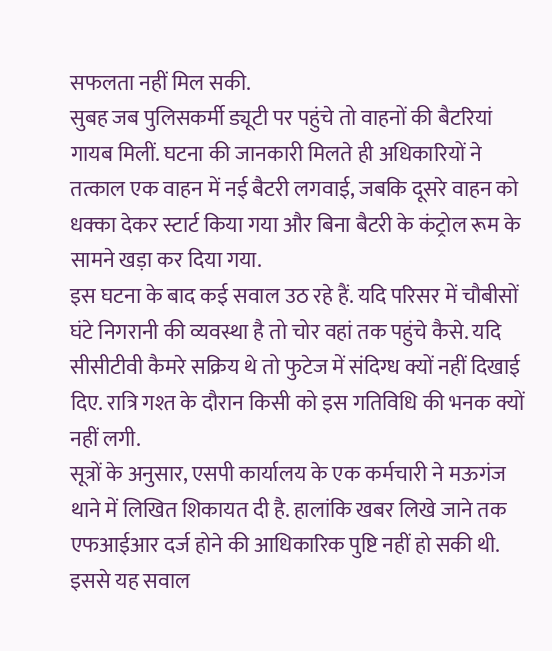सफलता नहीं मिल सकी.
सुबह जब पुलिसकर्मी ड्यूटी पर पहुंचे तो वाहनों की बैटरियां गायब मिलीं. घटना की जानकारी मिलते ही अधिकारियों ने तत्काल एक वाहन में नई बैटरी लगवाई, जबकि दूसरे वाहन को धक्का देकर स्टार्ट किया गया और बिना बैटरी के कंट्रोल रूम के सामने खड़ा कर दिया गया.
इस घटना के बाद कई सवाल उठ रहे हैं. यदि परिसर में चौबीसों घंटे निगरानी की व्यवस्था है तो चोर वहां तक पहुंचे कैसे. यदि सीसीटीवी कैमरे सक्रिय थे तो फुटेज में संदिग्ध क्यों नहीं दिखाई दिए. रात्रि गश्त के दौरान किसी को इस गतिविधि की भनक क्यों नहीं लगी.
सूत्रों के अनुसार, एसपी कार्यालय के एक कर्मचारी ने मऊगंज थाने में लिखित शिकायत दी है. हालांकि खबर लिखे जाने तक एफआईआर दर्ज होने की आधिकारिक पुष्टि नहीं हो सकी थी. इससे यह सवाल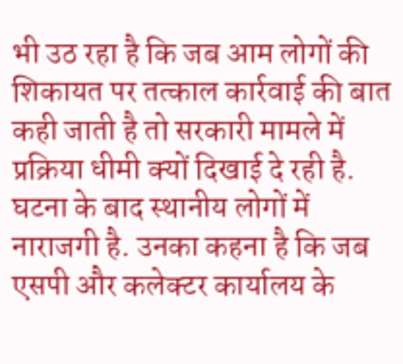भी उठ रहा है कि जब आम लोगों की शिकायत पर तत्काल कार्रवाई की बात कही जाती है तो सरकारी मामले में प्रक्रिया धीमी क्यों दिखाई दे रही है.
घटना के बाद स्थानीय लोगों में नाराजगी है. उनका कहना है कि जब एसपी और कलेक्टर कार्यालय के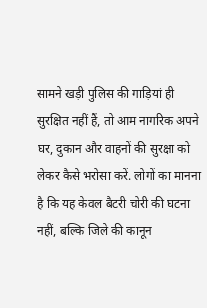सामने खड़ी पुलिस की गाड़ियां ही सुरक्षित नहीं हैं, तो आम नागरिक अपने घर, दुकान और वाहनों की सुरक्षा को लेकर कैसे भरोसा करें. लोगों का मानना है कि यह केवल बैटरी चोरी की घटना नहीं, बल्कि जिले की कानून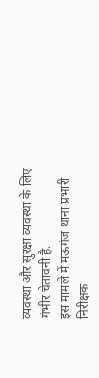व्यवस्था और सुरक्षा व्यवस्था के लिए गंभीर चेतावनी है.
इस मामले में मऊगंज थाना प्रभारी निरीक्षक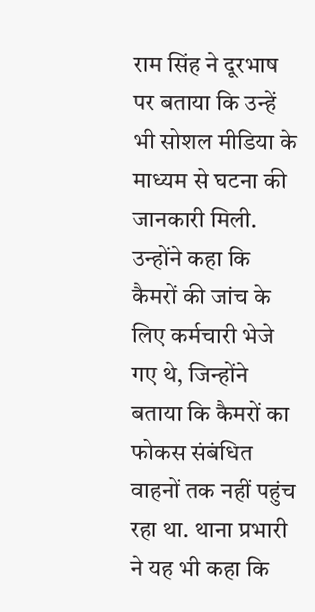राम सिंह ने दूरभाष पर बताया कि उन्हें भी सोशल मीडिया के माध्यम से घटना की जानकारी मिली. उन्होंने कहा कि कैमरों की जांच के लिए कर्मचारी भेजे गए थे, जिन्होंने बताया कि कैमरों का फोकस संबंधित वाहनों तक नहीं पहुंच रहा था. थाना प्रभारी ने यह भी कहा कि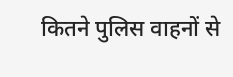कितने पुलिस वाहनों से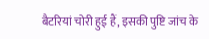बैटरियां चोरी हुई हैं, इसकी पुष्टि जांच के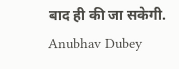बाद ही की जा सकेगी.
Anubhav Dubey